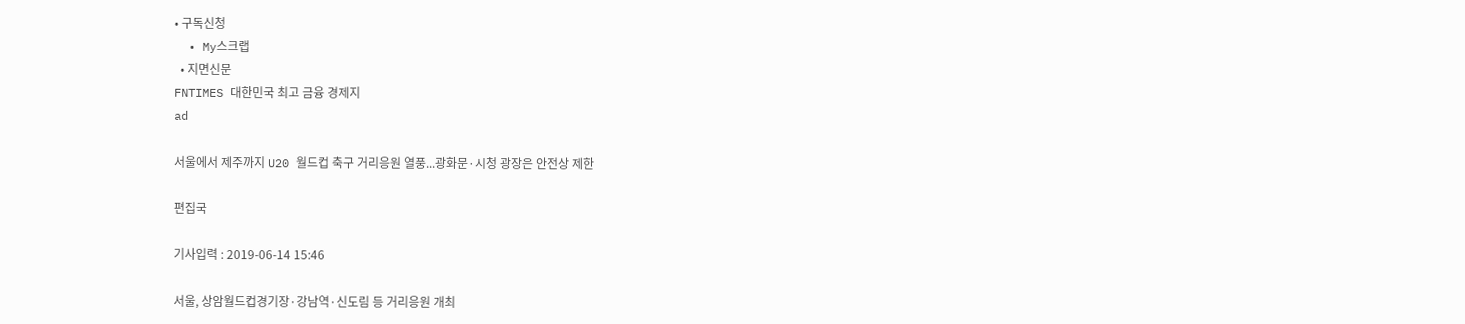• 구독신청
  • My스크랩
  • 지면신문
FNTIMES 대한민국 최고 금융 경제지
ad

서울에서 제주까지 U20 월드컵 축구 거리응원 열풍...광화문·시청 광장은 안전상 제한

편집국

기사입력 : 2019-06-14 15:46

서울, 상암월드컵경기장·강남역·신도림 등 거리응원 개최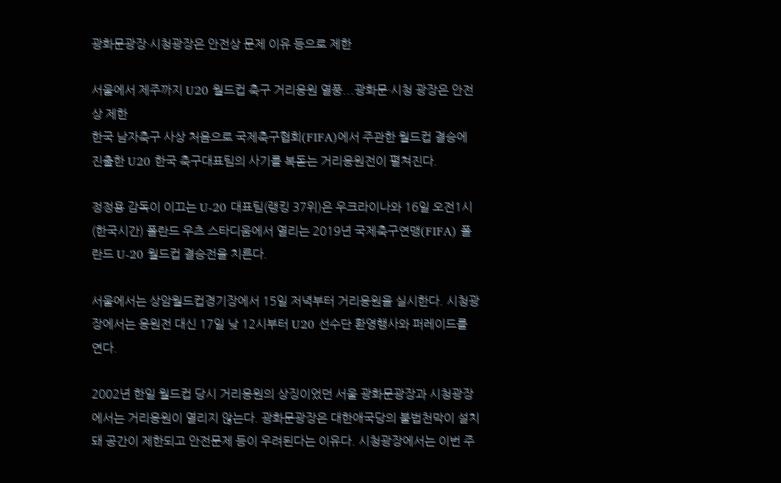광화문광장·시청광장은 안전상 문제 이유 등으로 제한

서울에서 제주까지 U20 월드컵 축구 거리응원 열풍...광화문·시청 광장은 안전상 제한
한국 남자축구 사상 처음으로 국제축구협회(FIFA)에서 주관한 월드컵 결승에 진출한 U20 한국 축구대표팀의 사기를 복돋는 거리응원전이 펼쳐진다.

정정용 감독이 이끄는 U-20 대표팀(랭킹 37위)은 우크라이나와 16일 오전1시(한국시간) 폴란드 우츠 스타디움에서 열리는 2019년 국제축구연맹(FIFA) 폴란드 U-20 월드컵 결승전을 치른다.

서울에서는 상암월드컵경기장에서 15일 저녁부터 거리응원을 실시한다. 시청광장에서는 응원전 대신 17일 낮 12시부터 U20 선수단 환영행사와 퍼레이드를 연다.

2002년 한일 월드컵 당시 거리응원의 상징이었던 서울 광화문광장과 시청광장에서는 거리응원이 열리지 않는다. 광화문광장은 대한애국당의 불법천막이 설치돼 공간이 제한되고 안전문제 등이 우려된다는 이유다. 시청광장에서는 이번 주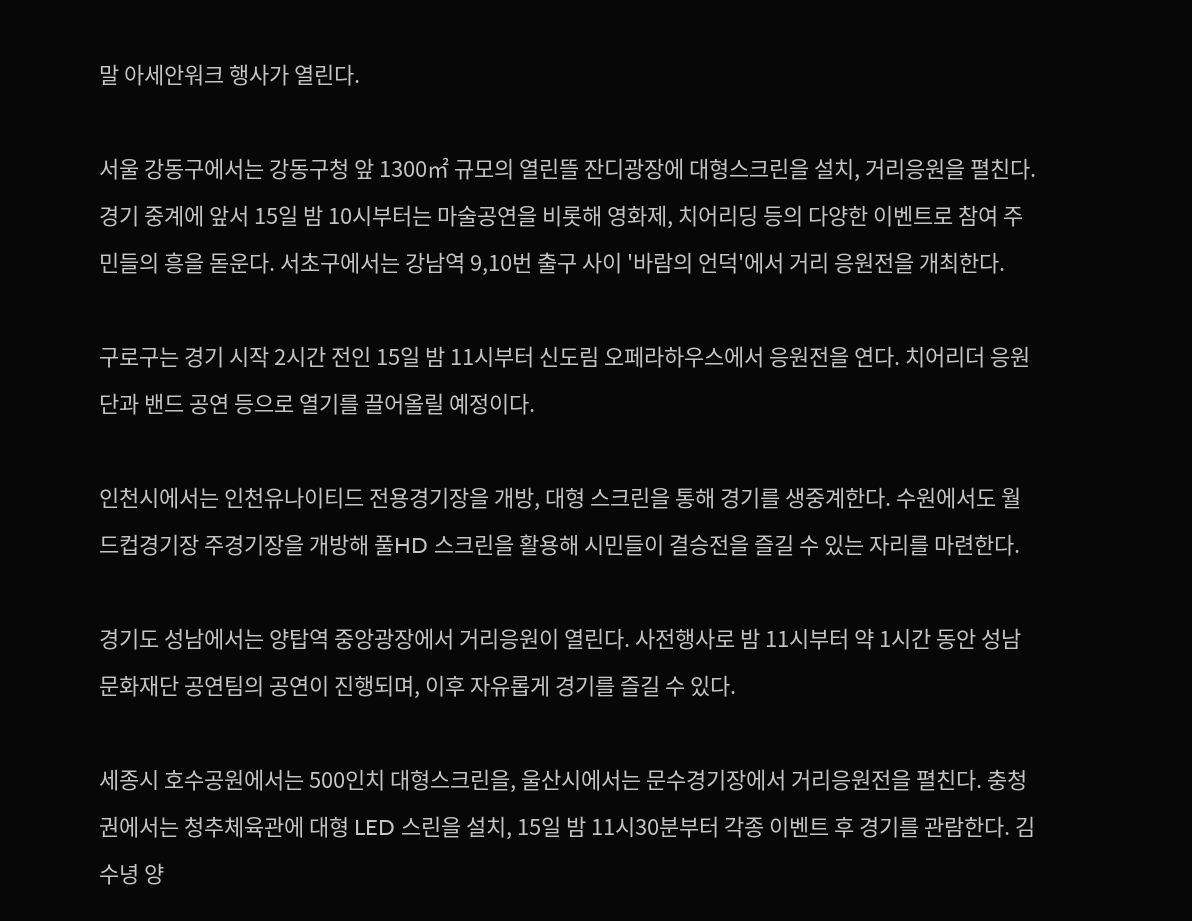말 아세안워크 행사가 열린다.

서울 강동구에서는 강동구청 앞 1300㎡ 규모의 열린뜰 잔디광장에 대형스크린을 설치, 거리응원을 펼친다. 경기 중계에 앞서 15일 밤 10시부터는 마술공연을 비롯해 영화제, 치어리딩 등의 다양한 이벤트로 참여 주민들의 흥을 돋운다. 서초구에서는 강남역 9,10번 출구 사이 '바람의 언덕'에서 거리 응원전을 개최한다.

구로구는 경기 시작 2시간 전인 15일 밤 11시부터 신도림 오페라하우스에서 응원전을 연다. 치어리더 응원단과 밴드 공연 등으로 열기를 끌어올릴 예정이다.

인천시에서는 인천유나이티드 전용경기장을 개방, 대형 스크린을 통해 경기를 생중계한다. 수원에서도 월드컵경기장 주경기장을 개방해 풀HD 스크린을 활용해 시민들이 결승전을 즐길 수 있는 자리를 마련한다.

경기도 성남에서는 양탑역 중앙광장에서 거리응원이 열린다. 사전행사로 밤 11시부터 약 1시간 동안 성남문화재단 공연팀의 공연이 진행되며, 이후 자유롭게 경기를 즐길 수 있다.

세종시 호수공원에서는 500인치 대형스크린을, 울산시에서는 문수경기장에서 거리응원전을 펼친다. 충청권에서는 청추체육관에 대형 LED 스린을 설치, 15일 밤 11시30분부터 각종 이벤트 후 경기를 관람한다. 김수녕 양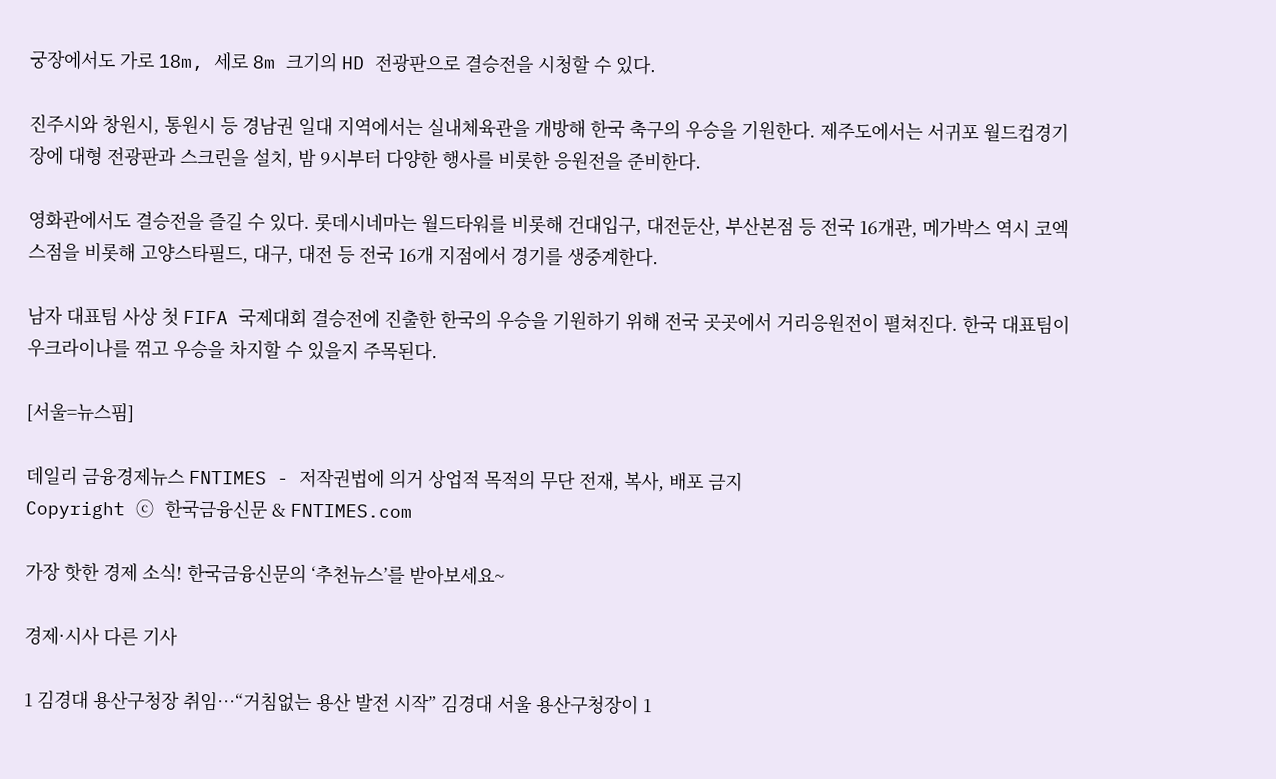궁장에서도 가로 18m, 세로 8m 크기의 HD 전광판으로 결승전을 시청할 수 있다.

진주시와 창원시, 통원시 등 경남권 일대 지역에서는 실내체육관을 개방해 한국 축구의 우승을 기원한다. 제주도에서는 서귀포 월드컵경기장에 대형 전광판과 스크린을 설치, 밤 9시부터 다양한 행사를 비롯한 응원전을 준비한다.

영화관에서도 결승전을 즐길 수 있다. 롯데시네마는 월드타워를 비롯해 건대입구, 대전둔산, 부산본점 등 전국 16개관, 메가박스 역시 코엑스점을 비롯해 고양스타필드, 대구, 대전 등 전국 16개 지점에서 경기를 생중계한다.

남자 대표팀 사상 첫 FIFA 국제대회 결승전에 진출한 한국의 우승을 기원하기 위해 전국 곳곳에서 거리응원전이 펼쳐진다. 한국 대표팀이 우크라이나를 꺾고 우승을 차지할 수 있을지 주목된다.

[서울=뉴스핌]

데일리 금융경제뉴스 FNTIMES - 저작권법에 의거 상업적 목적의 무단 전재, 복사, 배포 금지
Copyright ⓒ 한국금융신문 & FNTIMES.com

가장 핫한 경제 소식! 한국금융신문의 ‘추천뉴스’를 받아보세요~

경제·시사 다른 기사

1 김경대 용산구청장 취임…“거침없는 용산 발전 시작” 김경대 서울 용산구청장이 1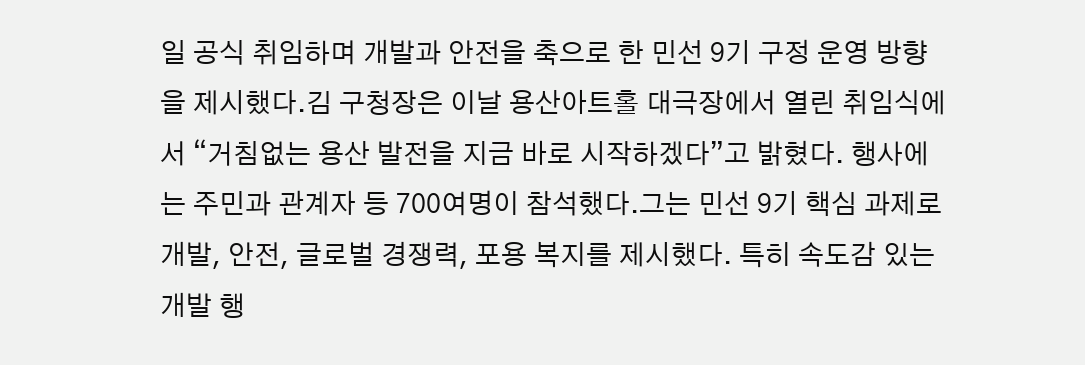일 공식 취임하며 개발과 안전을 축으로 한 민선 9기 구정 운영 방향을 제시했다.김 구청장은 이날 용산아트홀 대극장에서 열린 취임식에서 “거침없는 용산 발전을 지금 바로 시작하겠다”고 밝혔다. 행사에는 주민과 관계자 등 700여명이 참석했다.그는 민선 9기 핵심 과제로 개발, 안전, 글로벌 경쟁력, 포용 복지를 제시했다. 특히 속도감 있는 개발 행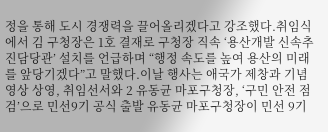정을 통해 도시 경쟁력을 끌어올리겠다고 강조했다.취임식에서 김 구청장은 1호 결재로 구청장 직속 ‘용산개발 신속추진담당관’ 설치를 언급하며 “행정 속도를 높여 용산의 미래를 앞당기겠다”고 말했다.이날 행사는 애국가 제창과 기념영상 상영, 취임선서와 2 유동균 마포구청장, ‘구민 안전 점검’으로 민선9기 공식 출발 유동균 마포구청장이 민선 9기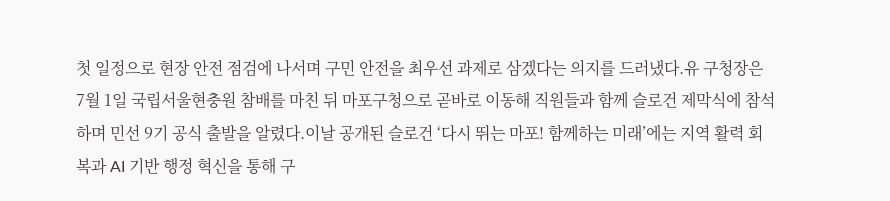첫 일정으로 현장 안전 점검에 나서며 구민 안전을 최우선 과제로 삼겠다는 의지를 드러냈다.유 구청장은 7월 1일 국립서울현충원 참배를 마친 뒤 마포구청으로 곧바로 이동해 직원들과 함께 슬로건 제막식에 참석하며 민선 9기 공식 출발을 알렸다.이날 공개된 슬로건 ‘다시 뛰는 마포! 함께하는 미래’에는 지역 활력 회복과 AI 기반 행정 혁신을 통해 구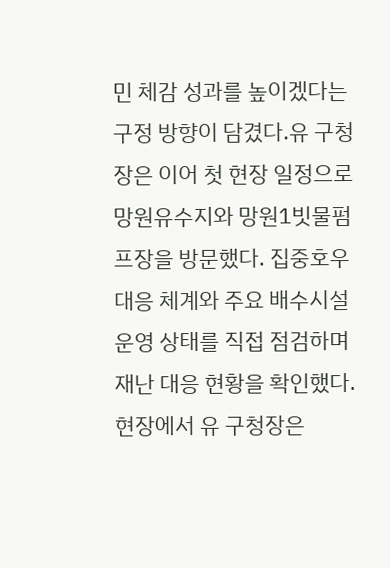민 체감 성과를 높이겠다는 구정 방향이 담겼다.유 구청장은 이어 첫 현장 일정으로 망원유수지와 망원1빗물펌프장을 방문했다. 집중호우 대응 체계와 주요 배수시설 운영 상태를 직접 점검하며 재난 대응 현황을 확인했다.현장에서 유 구청장은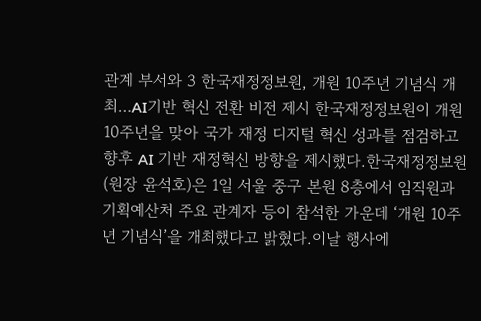관계 부서와 3 한국재정정보원, 개원 10주년 기념식 개최…AI기반 혁신 전환 비전 제시 한국재정정보원이 개원 10주년을 맞아 국가 재정 디지털 혁신 성과를 점검하고 향후 AI 기반 재정혁신 방향을 제시했다.한국재정정보원(원장 윤석호)은 1일 서울 중구 본원 8층에서 임직원과 기획예산처 주요 관계자 등이 참석한 가운데 ‘개원 10주년 기념식’을 개최했다고 밝혔다.이날 행사에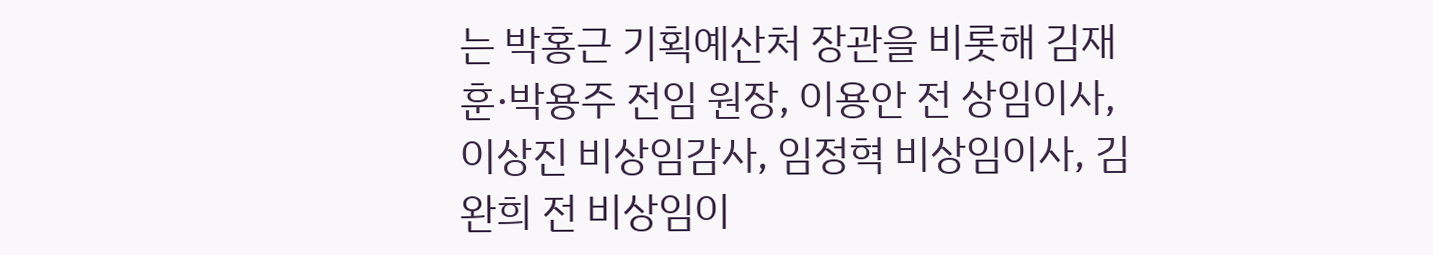는 박홍근 기획예산처 장관을 비롯해 김재훈·박용주 전임 원장, 이용안 전 상임이사, 이상진 비상임감사, 임정혁 비상임이사, 김완희 전 비상임이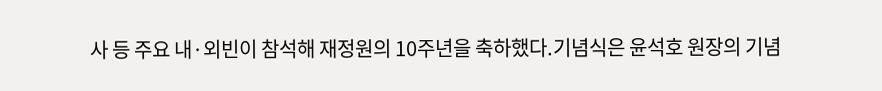사 등 주요 내·외빈이 참석해 재정원의 10주년을 축하했다.기념식은 윤석호 원장의 기념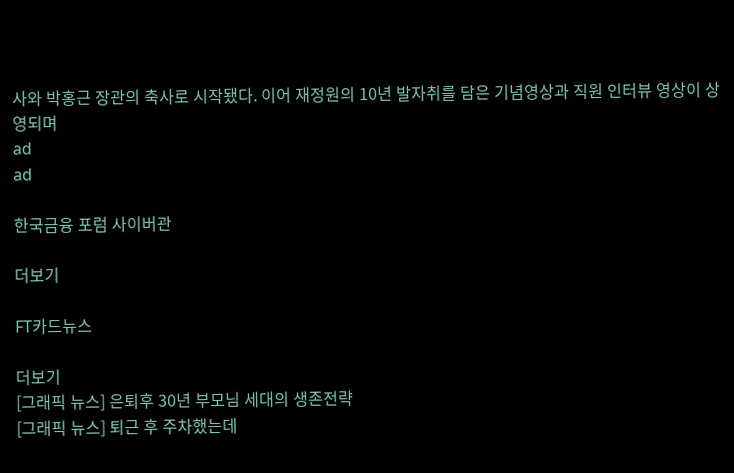사와 박홍근 장관의 축사로 시작됐다. 이어 재정원의 10년 발자취를 담은 기념영상과 직원 인터뷰 영상이 상영되며
ad
ad

한국금융 포럼 사이버관

더보기

FT카드뉴스

더보기
[그래픽 뉴스] 은퇴후 30년 부모님 세대의 생존전략
[그래픽 뉴스] 퇴근 후 주차했는데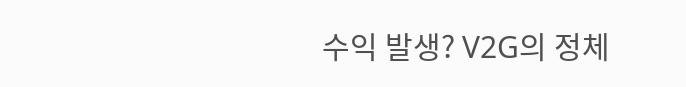수익 발생? V2G의 정체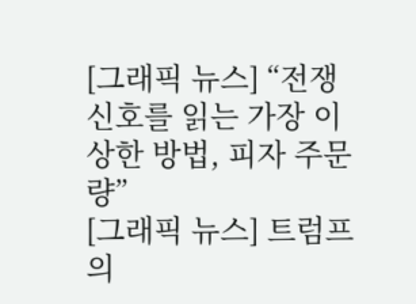[그래픽 뉴스] “전쟁 신호를 읽는 가장 이상한 방법, 피자 주문량”
[그래픽 뉴스] 트럼프의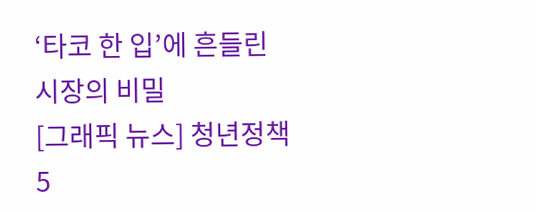‘타코 한 입’에 흔들린 시장의 비밀
[그래픽 뉴스] 청년정책 5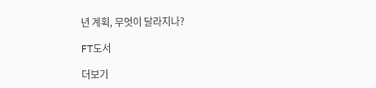년 계획, 무엇이 달라지나?

FT도서

더보기